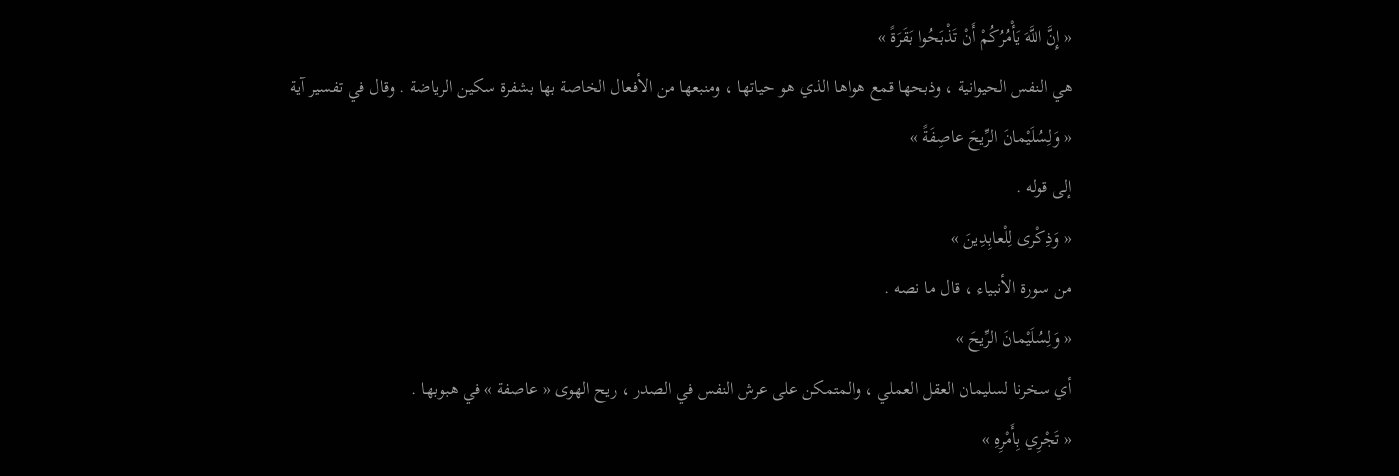« إِنَّ اللَّهَ يَأْمُرُكُمْ أَنْ تَذْبَحُوا بَقَرَةً »
هي النفس الحيوانية ، وذبحها قمع هواها الذي هو حياتها ، ومنبعها من الأفعال الخاصة بها بشفرة سكين الرياضة . وقال في تفسير آية
« وَلِسُلَيْمانَ الرِّيحَ عاصِفَةً »
إلى قوله .
« وَذِكْرى لِلْعابِدِينَ »
من سورة الأنبياء ، قال ما نصه .
« وَلِسُلَيْمانَ الرِّيحَ »
أي سخرنا لسليمان العقل العملي ، والمتمكن على عرش النفس في الصدر ، ريح الهوى « عاصفة » في هبوبها .
« تَجْرِي بِأَمْرِهِ »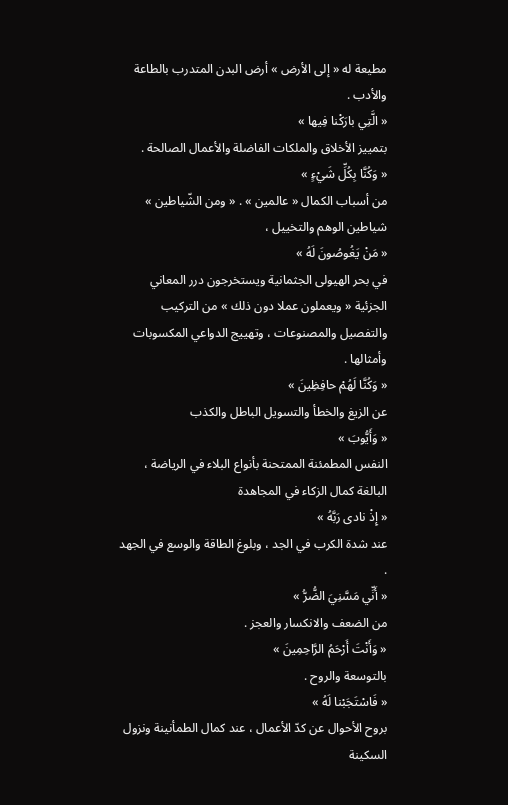مطيعة له « إلى الأرض » أرض البدن المتدرب بالطاعة والأدب .
« الَّتِي بارَكْنا فِيها »
بتمييز الأخلاق والملكات الفاضلة والأعمال الصالحة .
« وَكُنَّا بِكُلِّ شَيْءٍ »
من أسباب الكمال « عالمين » . « ومن الشّياطين » شياطين الوهم والتخييل ،
« مَنْ يَغُوصُونَ لَهُ »
في بحر الهيولى الجثمانية ويستخرجون درر المعاني الجزئية « ويعملون عملا دون ذلك » من التركيب والتفصيل والمصنوعات ، وتهييج الدواعي المكسوبات وأمثالها .
« وَكُنَّا لَهُمْ حافِظِينَ »
عن الزيغ والخطأ والتسويل الباطل والكذب
« وَأَيُّوبَ »
النفس المطمئنة الممتحنة بأنواع البلاء في الرياضة ، البالغة كمال الزكاء في المجاهدة
« إِذْ نادى رَبَّهُ »
عند شدة الكرب في الجد ، وبلوغ الطاقة والوسع في الجهد .
« أَنِّي مَسَّنِيَ الضُّرُّ »
من الضعف والانكسار والعجز .
« وَأَنْتَ أَرْحَمُ الرَّاحِمِينَ »
بالتوسعة والروح .
« فَاسْتَجَبْنا لَهُ »
بروح الأحوال عن كدّ الأعمال ، عند كمال الطمأنينة ونزول السكينة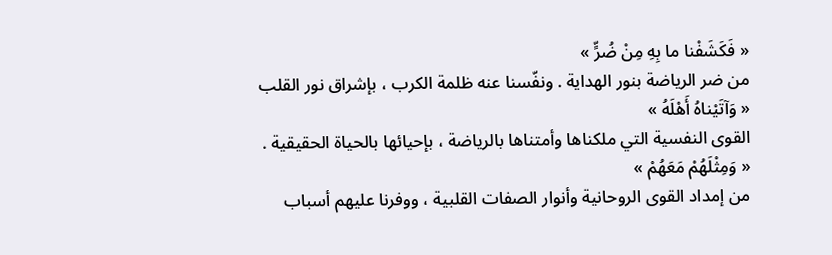« فَكَشَفْنا ما بِهِ مِنْ ضُرٍّ »
من ضر الرياضة بنور الهداية . ونفّسنا عنه ظلمة الكرب ، بإشراق نور القلب
« وَآتَيْناهُ أَهْلَهُ »
القوى النفسية التي ملكناها وأمتناها بالرياضة ، بإحيائها بالحياة الحقيقية .
« وَمِثْلَهُمْ مَعَهُمْ »
من إمداد القوى الروحانية وأنوار الصفات القلبية ، ووفرنا عليهم أسباب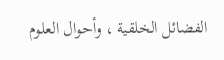الفضائل الخلقية ، وأحوال العلوم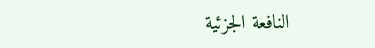النافعة الجزئية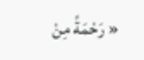« رَحْمَةً مِنْ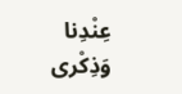عِنْدِنا وَذِكْرى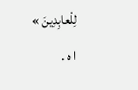لِلْعابِدِينَ »
ا ه .